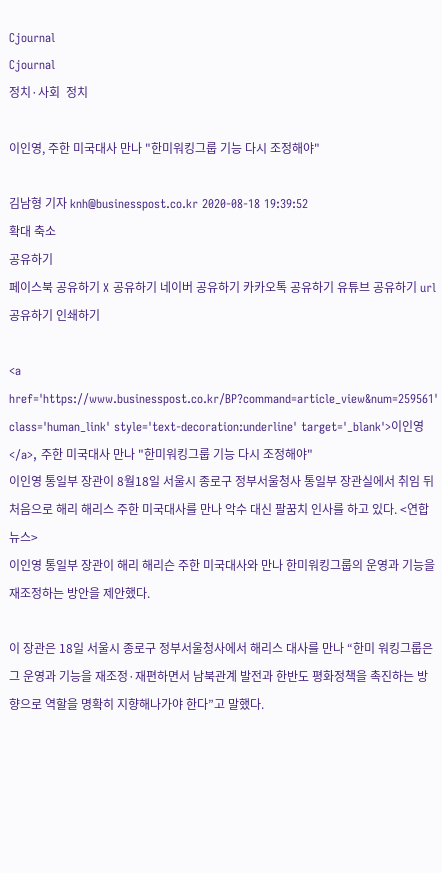Cjournal
Cjournal
정치·사회  정치

이인영, 주한 미국대사 만나 "한미워킹그룹 기능 다시 조정해야"

김남형 기자 knh@businesspost.co.kr 2020-08-18 19:39:52
확대 축소
공유하기
페이스북 공유하기 X 공유하기 네이버 공유하기 카카오톡 공유하기 유튜브 공유하기 url 공유하기 인쇄하기

<a href='https://www.businesspost.co.kr/BP?command=article_view&num=259561' class='human_link' style='text-decoration:underline' target='_blank'>이인영</a>, 주한 미국대사 만나 "한미워킹그룹 기능 다시 조정해야"
이인영 통일부 장관이 8월18일 서울시 종로구 정부서울청사 통일부 장관실에서 취임 뒤 처음으로 해리 해리스 주한 미국대사를 만나 악수 대신 팔꿈치 인사를 하고 있다. <연합뉴스>
이인영 통일부 장관이 해리 해리슨 주한 미국대사와 만나 한미워킹그룹의 운영과 기능을 재조정하는 방안을 제안했다.

이 장관은 18일 서울시 종로구 정부서울청사에서 해리스 대사를 만나 “한미 워킹그룹은 그 운영과 기능을 재조정·재편하면서 남북관계 발전과 한반도 평화정책을 촉진하는 방향으로 역할을 명확히 지향해나가야 한다”고 말했다.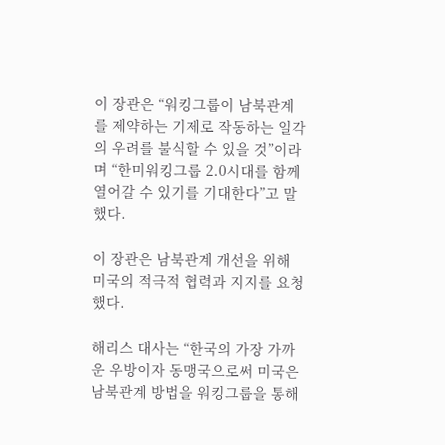이 장관은 “워킹그룹이 남북관계를 제약하는 기제로 작동하는 일각의 우려를 불식할 수 있을 것”이라며 “한미워킹그룹 2.0시대를 함께 열어갈 수 있기를 기대한다”고 말했다.

이 장관은 남북관계 개선을 위해 미국의 적극적 협력과 지지를 요청했다.

해리스 대사는 “한국의 가장 가까운 우방이자 동맹국으로써 미국은 남북관계 방법을 워킹그룹을 통해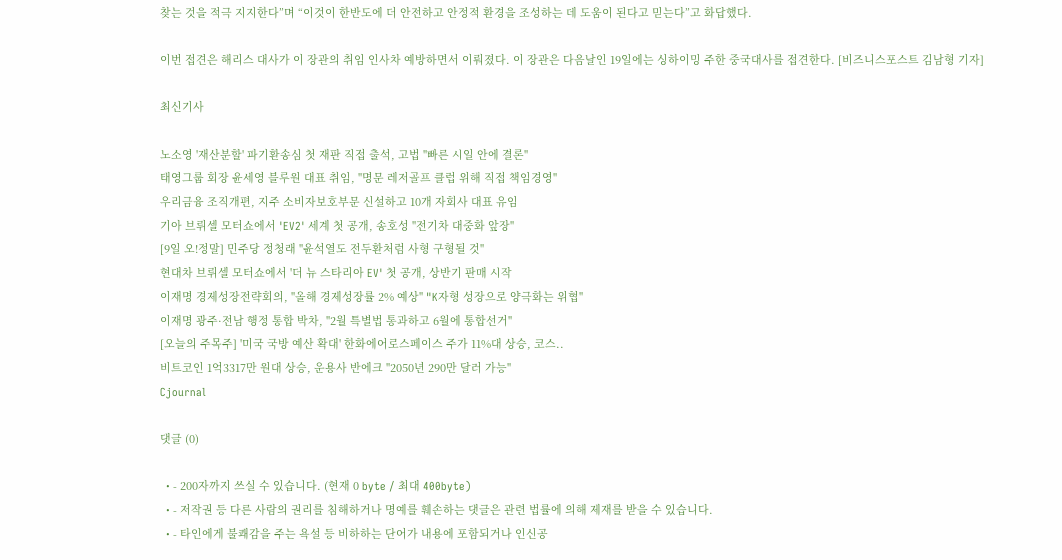찾는 것을 적극 지지한다”며 “이것이 한반도에 더 안전하고 안정적 환경을 조성하는 데 도움이 된다고 믿는다”고 화답했다.

이번 접견은 해리스 대사가 이 장관의 취임 인사차 예방하면서 이뤄졌다. 이 장관은 다음날인 19일에는 싱하이밍 주한 중국대사를 접견한다. [비즈니스포스트 김남형 기자]

최신기사

노소영 '재산분할' 파기환송심 첫 재판 직접 출석, 고법 "빠른 시일 안에 결론"
태영그룹 회장 윤세영 블루원 대표 취임, "명문 레저골프 클럽 위해 직접 책임경영"
우리금융 조직개편, 지주 소비자보호부문 신설하고 10개 자회사 대표 유임
기아 브뤼셀 모터쇼에서 'EV2' 세계 첫 공개, 송호성 "전기차 대중화 앞장"
[9일 오!정말] 민주당 정청래 "윤석열도 전두환처럼 사형 구형될 것"
현대차 브뤼셀 모터쇼에서 '더 뉴 스타리아 EV' 첫 공개, 상반기 판매 시작
이재명 경제성장전략회의, "올해 경제성장률 2% 예상" "K자형 성장으로 양극화는 위협"
이재명 광주·전남 행정 통합 박차, "2월 특별법 통과하고 6월에 통합선거"
[오늘의 주목주] '미국 국방 예산 확대' 한화에어로스페이스 주가 11%대 상승, 코스..
비트코인 1억3317만 원대 상승, 운용사 반에크 "2050년 290만 달러 가능"
Cjournal

댓글 (0)

  • - 200자까지 쓰실 수 있습니다. (현재 0 byte / 최대 400byte)
  • - 저작권 등 다른 사람의 권리를 침해하거나 명예를 훼손하는 댓글은 관련 법률에 의해 제재를 받을 수 있습니다.
  • - 타인에게 불쾌감을 주는 욕설 등 비하하는 단어가 내용에 포함되거나 인신공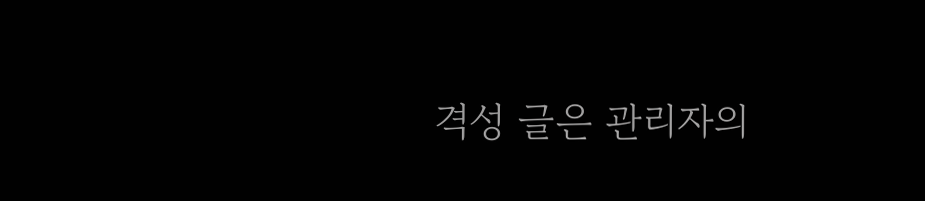격성 글은 관리자의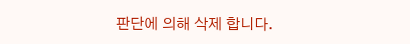판단에 의해 삭제 합니다.